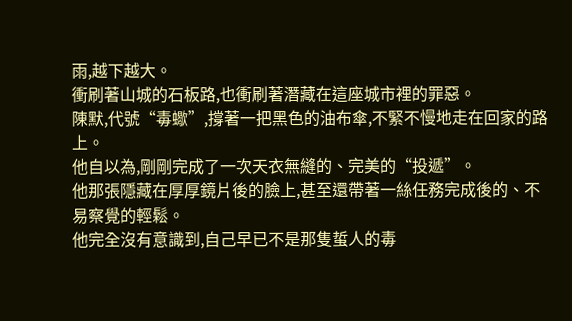雨,越下越大。
衝刷著山城的石板路,也衝刷著潛藏在這座城市裡的罪惡。
陳默,代號“毒蠍”,撐著一把黑色的油布傘,不緊不慢地走在回家的路上。
他自以為,剛剛完成了一次天衣無縫的、完美的“投遞”。
他那張隱藏在厚厚鏡片後的臉上,甚至還帶著一絲任務完成後的、不易察覺的輕鬆。
他完全沒有意識到,自己早已不是那隻蜇人的毒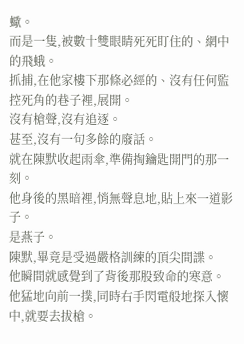蠍。
而是一隻,被數十雙眼睛死死盯住的、網中的飛蛾。
抓捕,在他家樓下那條必經的、沒有任何監控死角的巷子裡,展開。
沒有槍聲,沒有追逐。
甚至,沒有一句多餘的廢話。
就在陳默收起雨傘,準備掏鑰匙開門的那一刻。
他身後的黑暗裡,悄無聲息地,貼上來一道影子。
是燕子。
陳默,畢竟是受過嚴格訓練的頂尖間諜。
他瞬間就感覺到了背後那股致命的寒意。
他猛地向前一撲,同時右手閃電般地探入懷中,就要去拔槍。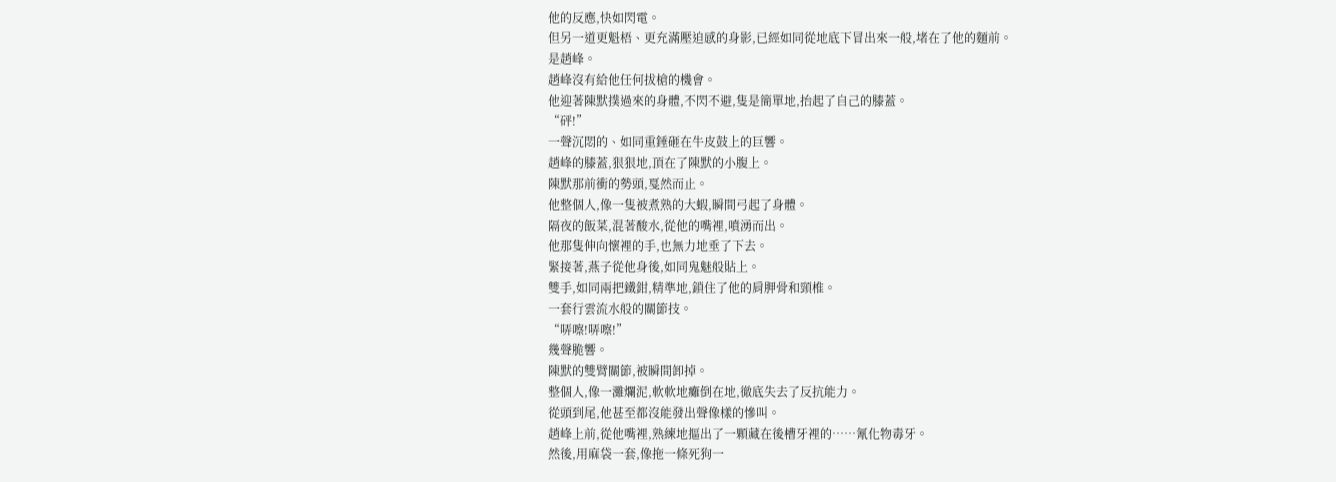他的反應,快如閃電。
但另一道更魁梧、更充滿壓迫感的身影,已經如同從地底下冒出來一般,堵在了他的麵前。
是趙峰。
趙峰沒有給他任何拔槍的機會。
他迎著陳默撲過來的身體,不閃不避,隻是簡單地,抬起了自己的膝蓋。
“砰!”
一聲沉悶的、如同重錘砸在牛皮鼓上的巨響。
趙峰的膝蓋,狠狠地,頂在了陳默的小腹上。
陳默那前衝的勢頭,戛然而止。
他整個人,像一隻被煮熟的大蝦,瞬間弓起了身體。
隔夜的飯菜,混著酸水,從他的嘴裡,噴湧而出。
他那隻伸向懷裡的手,也無力地垂了下去。
緊接著,燕子從他身後,如同鬼魅般貼上。
雙手,如同兩把鐵鉗,精準地,鎖住了他的肩胛骨和頸椎。
一套行雲流水般的關節技。
“哢嚓!哢嚓!”
幾聲脆響。
陳默的雙臂關節,被瞬間卸掉。
整個人,像一灘爛泥,軟軟地癱倒在地,徹底失去了反抗能力。
從頭到尾,他甚至都沒能發出聲像樣的慘叫。
趙峰上前,從他嘴裡,熟練地摳出了一顆藏在後槽牙裡的……氰化物毒牙。
然後,用麻袋一套,像拖一條死狗一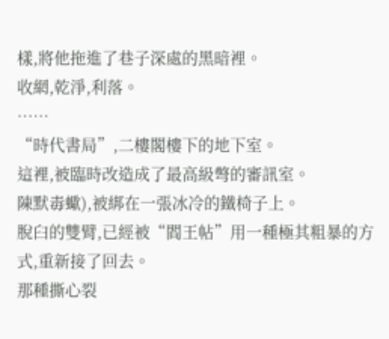樣,將他拖進了巷子深處的黑暗裡。
收網,乾淨,利落。
……
“時代書局”,二樓閣樓下的地下室。
這裡,被臨時改造成了最高級彆的審訊室。
陳默毒蠍),被綁在一張冰冷的鐵椅子上。
脫臼的雙臂,已經被“閻王帖”用一種極其粗暴的方式,重新接了回去。
那種撕心裂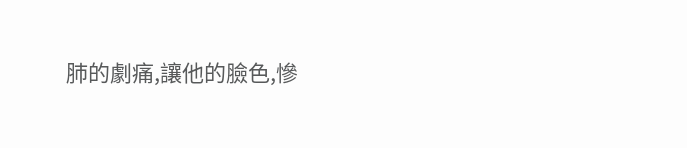肺的劇痛,讓他的臉色,慘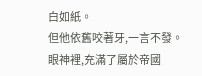白如紙。
但他依舊咬著牙,一言不發。
眼神裡,充滿了屬於帝國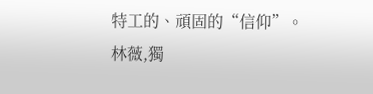特工的、頑固的“信仰”。
林薇,獨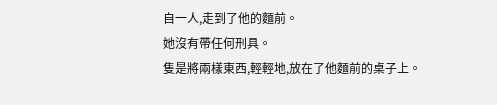自一人,走到了他的麵前。
她沒有帶任何刑具。
隻是將兩樣東西,輕輕地,放在了他麵前的桌子上。